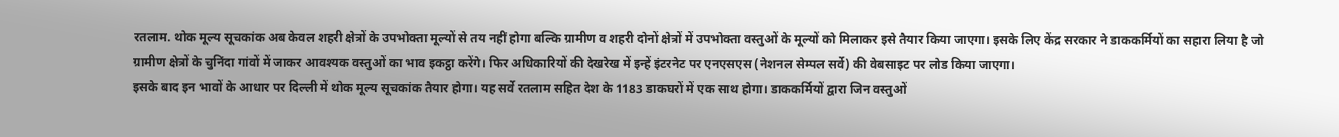रतलाम. थोक मूल्य सूचकांक अब केवल शहरी क्षेत्रों के उपभोक्ता मूल्यों से तय नहीं होगा बल्कि ग्रामीण व शहरी दोनों क्षेत्रों में उपभोक्ता वस्तुओं के मूल्यों को मिलाकर इसे तैयार किया जाएगा। इसके लिए केंद्र सरकार ने डाककर्मियों का सहारा लिया है जो ग्रामीण क्षेत्रों के चुनिंदा गांवों में जाकर आवश्यक वस्तुओं का भाव इकट्ठा करेंगे। फिर अधिकारियों की देखरेख में इन्हें इंटरनेट पर एनएसएस (नेशनल सेम्पल सर्वे) की वेबसाइट पर लोड किया जाएगा।
इसके बाद इन भावों के आधार पर दिल्ली में थोक मूल्य सूचकांक तैयार होगा। यह सर्वे रतलाम सहित देश के 1183 डाकघरों में एक साथ होगा। डाककर्मियों द्वारा जिन वस्तुओं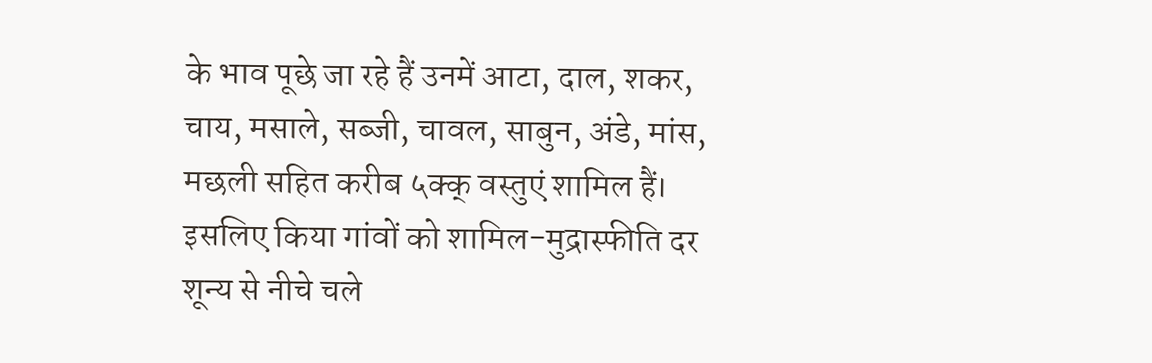के भाव पूछे जा रहे हैं उनमें आटा, दाल, शकर, चाय, मसाले, सब्जी, चावल, साबुन, अंडे, मांस, मछली सहित करीब ५क्क् वस्तुएं शामिल हैं।
इसलिए किया गांवों को शामिल-मुद्रास्फीति दर शून्य से नीचे चले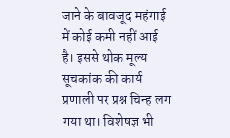जाने के बावजूद महंगाई में कोई कमी नहीं आई है। इससे थोक मूल्य सूचकांक की कार्य प्रणाली पर प्रश्न चिन्ह लग गया था। विशेषज्ञ भी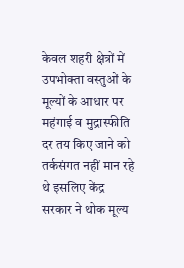केवल शहरी क्षेत्रों में उपभोक्ता वस्तुओं के मूल्यों के आधार पर महंगाई व मुद्रास्फीति दर तय किए जाने को तर्कसंगत नहीं मान रहे थे इसलिए केंद्र सरकार ने थोक मूल्य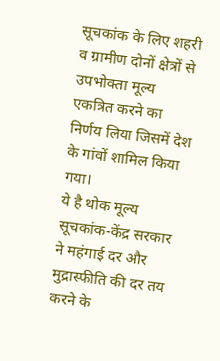सूचकांक के लिए शहरी व ग्रामीण दोनों क्षेत्रों से उपभोक्ता मूल्य एकत्रित करने का निर्णय लिया जिसमें देश के गांवों शामिल किया गया।
ये है थोक मूल्य सूचकांक-केंद्र सरकार ने महंगाई दर और मुद्रास्फीति की दर तय करने के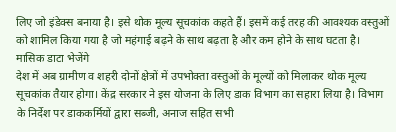लिए जो इंडेक्स बनाया है। इसे थोक मूल्य सूचकांक कहते हैं। इसमें कई तरह की आवश्यक वस्तुओं को शामिल किया गया है जो महंगाई बढ़ने के साथ बढ़ता है और कम होने के साथ घटता है।
मासिक डाटा भेजेंगे
देश में अब ग्रामीण व शहरी दोनों क्षेत्रों में उपभोक्ता वस्तुओं के मूल्यों को मिलाकर थोक मूल्य सूचकांक तैयार होगा। केंद्र सरकार ने इस योजना के लिए डाक विभाग का सहारा लिया है। विभाग के निर्देश पर डाककर्मियों द्वारा सब्जी, अनाज सहित सभी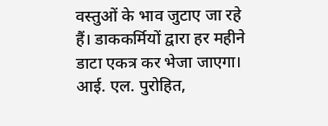वस्तुओं के भाव जुटाए जा रहे हैं। डाककर्मियों द्वारा हर महीने डाटा एकत्र कर भेजा जाएगा।
आई. एल. पुरोहित,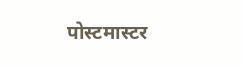पोस्टमास्टर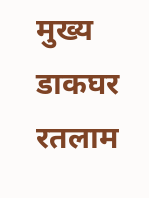मुख्य डाकघर रतलाम